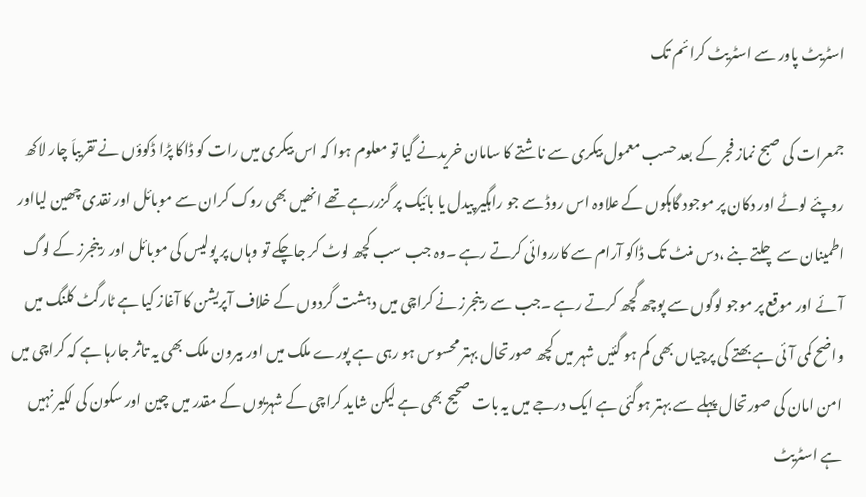اسٹریٹ پاور سے اسٹریٹ کرائم تک

جمعرات کی صبح نماز فجر کے بعد حسب معمول بیکری سے ناشتے کا سامان خریدنے گیا تو معلوم ہوا کہ اس بیکری میں رات کو ڈاکا پڑا ڈکوؤں نے تقریباَ چار لاکھ روپئے لوٹے اور دکان پر موجود گاہکوں کے علاوہ اس روڈ سے جو راہگیر پیدل یا بائیک پر گزررہے تھے انھیں بھی روک کران سے موبائل اور نقدی چھین لیااور اطمینان سے چلتے بنے ،دس منٹ تک ڈاکو آرام سے کارروائی کرتے رہے ۔وہ جب سب کچھ لوٹ کر جاچکے تو وہاں پر پولیس کی موبائل اور رینجرز کے لوگ آئے اور موقع پر موجو لوگوں سے پوچھ گچھ کرتے رہے ۔جب سے رینجرز نے کراچی میں دہشت گردوں کے خلاف آپریشن کا آغاز کیا ہے ٹارگٹ کلنگ میں واضح کمی آئی ہے بھتے کی پرچیاں بھی کم ہو گئیں شہر میں کچھ صورتحال بہتر محسوس ہو رہی ہے پورے ملک میں اور بیرون ملک بھی یہ تاثر جارہا ہے کہ کراچی میں امن امان کی صورتحال پہلے سے بہتر ہوگئی ہے ایک درجے میں یہ بات صحیح بھی ہے لیکن شاید کراچی کے شہریوں کے مقدر میں چین اور سکون کی لکیر نہیں ہے اسٹریٹ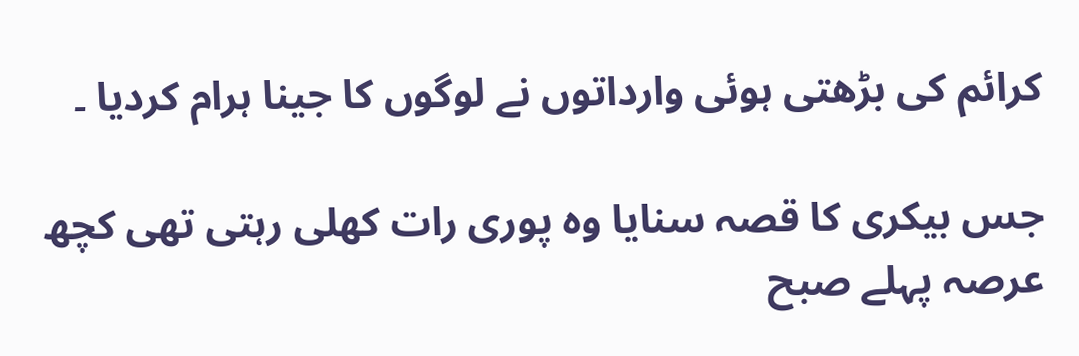کرائم کی بڑھتی ہوئی وارداتوں نے لوگوں کا جینا ہرام کردیا ۔

جس بیکری کا قصہ سنایا وہ پوری رات کھلی رہتی تھی کچھ عرصہ پہلے صبح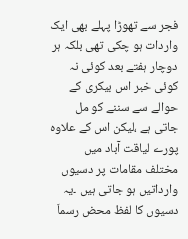فجر سے تھوڑا پہلے بھی ایک واردات ہو چکی تھی بلکہ ہر دوچار ہفتے بعد کوئی نہ کوئی خبر اس بیکری کے حوالے سے سننے کو مل جاتی ہے ،لیکن اس کے علاوہ پورے لیاقت آباد میں مختلف مقامات پر دسیوں وارداتیں ہو جاتی ہیں ۔یہ دسیوں کا لفظ محض رسماَ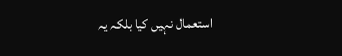استعمال نہیں کیا بلکہ یہ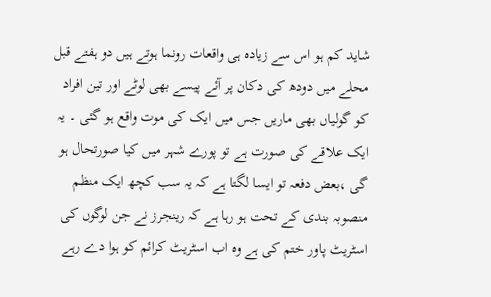شاید کم ہو اس سے زیادہ ہی واقعات رونما ہوتے ہیں دو ہفتے قبل محلے میں دودھ کی دکان پر آئے پیسے بھی لوٹے اور تین افراد کو گولیاں بھی ماریں جس میں ایک کی موت واقع ہو گئی ۔ یہ ایک علاقے کی صورت ہے تو پورے شہر میں کیا صورتحال ہو گی ،بعض دفعہ تو ایسا لگتا ہے کہ یہ سب کچھ ایک منظم منصوبہ بندی کے تحت ہو رہا ہے کہ رینجرز نے جن لوگوں کی اسٹریٹ پاور ختم کی ہے وہ اب اسٹریٹ کرائم کو ہوا دے رہے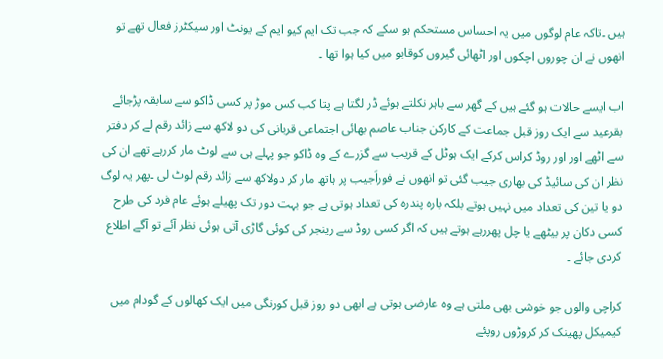ہیں ۔تاکہ عام لوگوں میں یہ احساس مستحکم ہو سکے کہ جب تک ایم کیو ایم کے یونٹ اور سیکٹرز فعال تھے تو انھوں نے ان چوروں اچکوں اور اٹھائی گیروں کوقابو میں کیا ہوا تھا ۔

اب ایسے حالات ہو گئے ہیں کے گھر سے باہر نکلتے ہوئے ڈر لگتا ہے پتا کب کس موڑ پر کسی ڈاکو سے سابقہ پڑجائے بقرعید سے ایک روز قبل جماعت کے کارکن جناب عاصم بھائی اجتماعی قربانی کی دو لاکھ سے زائد رقم لے کر دفتر سے اٹھے اور اور روڈ کراس کرکے ایک ہوٹل کے قریب سے گزرے کے وہ ڈاکو جو پہلے ہی سے لوٹ مار کررہے تھے ان کی نظر ان کی سائیڈ کی بھاری جیب گئی تو انھوں نے فوراَجیب پر ہاتھ مار کر دولاکھ سے زائد رقم لوٹ لی ۔پھر یہ لوگ دو یا تین کی تعداد میں نہیں ہوتے بلکہ بارہ پندرہ کی تعداد ہوتی ہے جو بہت دور تک پھیلے ہوئے عام فرد کی طرح کسی دکان پر بیٹھے یا چل پھررہے ہوتے ہیں کہ اگر کسی روڈ سے رینجر کی کوئی گاڑی آتی ہوئی نظر آئے تو آگے اطلاع کردی جائے ۔

کراچی والوں جو خوشی بھی ملتی ہے وہ عارضی ہوتی ہے ابھی دو روز قبل کورنگی میں ایک کھالوں کے گودام میں کیمیکل پھینک کر کروڑوں روپئے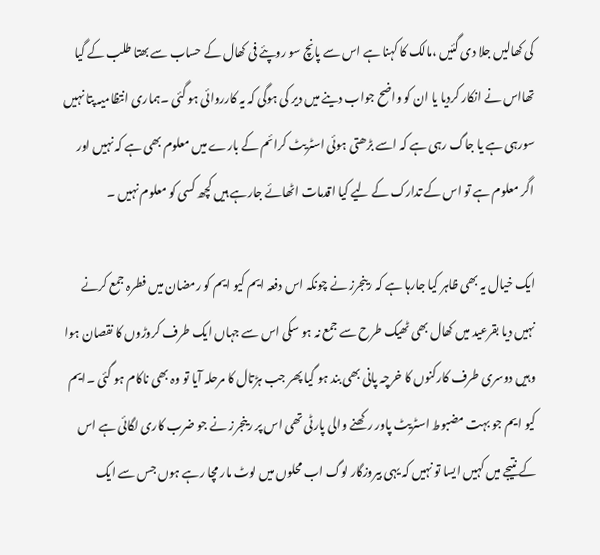کی کھالیں جلا دی گئیں ،مالک کا کہنا ہے اس سے پانچ سو روپئے فی کھال کے حساب سے بھتا طلب کے گیا تھااس نے انکار کردیا یا ان کو واضح جواب دینے میں دیر کی ہوگی کہ یہ کارروائی ہو گئی ۔ہماری انتظامیہ پتا نہیں سورہی ہے یا جاگ رہی ہے کہ اسے بڑھتی ہوئی اسٹریٹ کرائم کے بارے میں معلوم بھی ہے کہ نہیں اور اگر معلوم ہے تو اس کے تدارک کے لیے کیا اقدمات اٹھائے جارہے ہیں کچھ کسی کو معلوم نہیں ۔

ایک خیال یہ بھی ظاہر کیا جارہا ہے کہ رینجرز نے چونکہ اس دفعہ ایم کیو ایم کو رمضان میں فطرہ جمع کرنے نہیں دیا بقرعید میں کھال بھی ٹھیک طرح سے جمع نہ ہو سکی اس سے جہاں ایک طرف کروڑوں کا نقصان ہوا وہیں دوسری طرف کارکنوں کا خرچہ پانی بھی بند ہو گیا پھر جب ہڑتال کا مرحلہ آیا تو وہ بھی ناکام ہو گئی ۔ایم کیو ایم جو بہت مضبوط اسٹریٹ پاور رکھنے والی پارٹی تھی اس پر رینجرز نے جو ضرب کاری لگائی ہے اس کے نتیجے میں کہیں ایسا تو نہیں کہ یہی بیروزگار لوگ اب محلوں میں لوٹ مار مچا رہے ہوں جس سے ایک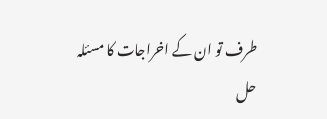طرف تو ان کے اخراجات کا مسئلہ حل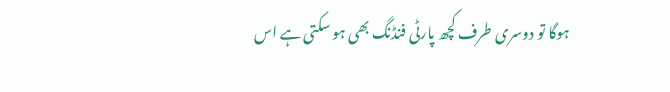ہوگا تو دوسری طرف کچھ پارٹی فنڈنگ بھی ہو سکتی ہے اس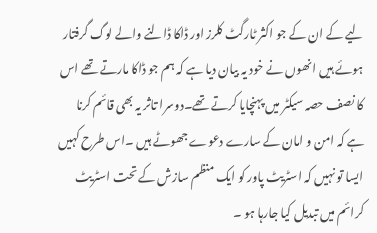لیے کے ان کے جو اکثر ٹارگٹ کلرز اور ڈاکا ڈالنے والے لوگ گرفتار ہوئے ہیں انھوں نے خود یہ بیان دیا ہے کہ ہم جو ڈاکا مارتے تھے اس کا نصف حصہ سیکٹر میں پہنچایا کرتے تھے۔دوسرا تاثر یہ بھی قائم کرنا ہے کہ امن و امان کے سارے دعوے جھوٹے ہیں ۔اس طرح کہیں ایسا تو نہیں کہ اسٹریٹ پاور کو ایک منظم سازش کے تحت اسٹریٹ کرائم میں تبدیل کیا جارہا ہو ۔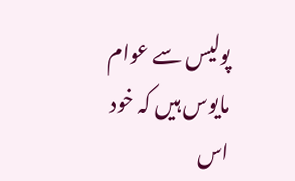پولیس سے عوام مایوس ہیں کہ خود اس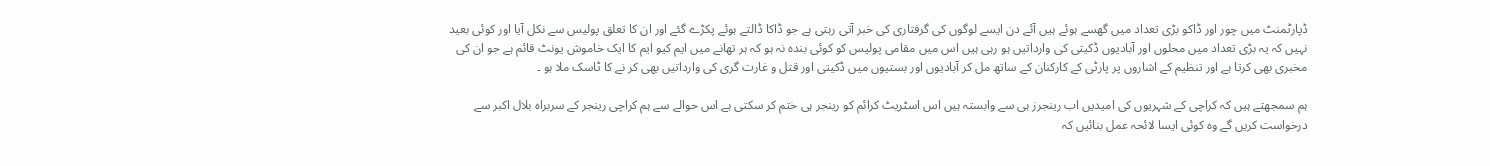ڈپارٹمنٹ میں چور اور ڈاکو بڑی تعداد میں گھسے ہوئے ہیں آئے دن ایسے لوگوں کی گرفتاری کی خبر آتی رہتی ہے جو ڈاکا ڈالتے ہوئے پکڑے گئے اور ان کا تعلق پولیس سے نکل آیا اور کوئی بعید نہیں کہ یہ بڑی تعداد میں محلوں اور آبادیوں ڈکیتی کی وارداتیں ہو رہی ہیں اس میں مقامی پولیس کو کوئی بندہ نہ ہو کہ ہر تھانے میں ایم کیو ایم کا ایک خاموش یونٹ قائم ہے جو ان کی مخبری بھی کرتا ہے اور تنظیم کے اشاروں پر پارٹی کے کارکنان کے ساتھ مل کر آبادیوں اور بستیوں میں ڈکیتی اور قتل و غارت گری کی وارداتیں بھی کر نے کا ٹاسک ملا ہو ۔

ہم سمجھتے ہیں کہ کراچی کے شہریوں کی امیدیں اب رینجرز ہی سے وابستہ ہیں اس اسٹریٹ کرائم کو رینجر ہی ختم کر سکتی ہے اس حوالے سے ہم کراچی رینجر کے سربراہ بلال اکبر سے درخواست کریں گے وہ کوئی ایسا لائحہ عمل بنائیں کہ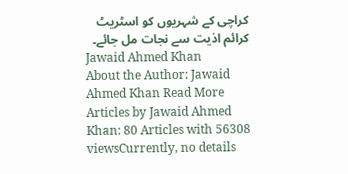کراچی کے شہریوں کو اسٹریٹ کرائم اذیت سے نجات مل جائے۔
Jawaid Ahmed Khan
About the Author: Jawaid Ahmed Khan Read More Articles by Jawaid Ahmed Khan: 80 Articles with 56308 viewsCurrently, no details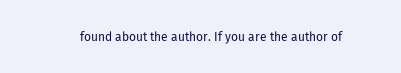found about the author. If you are the author of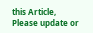this Article, Please update or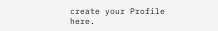create your Profile here.